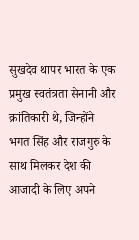सुखदेव थापर भारत के एक प्रमुख स्वतंत्रता सेनानी और क्रांतिकारी थे, जिन्होंने भगत सिंह और राजगुरु के साथ मिलकर देश की आजादी के लिए अपने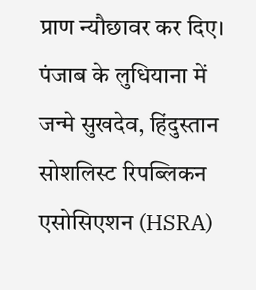प्राण न्यौछावर कर दिए। पंजाब के लुधियाना में जन्मे सुखदेव, हिंदुस्तान सोशलिस्ट रिपब्लिकन एसोसिएशन (HSRA)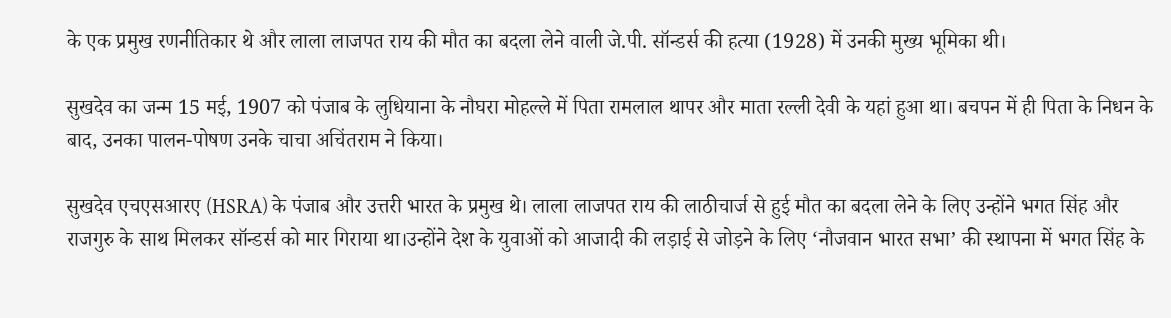के एक प्रमुख रणनीतिकार थे और लाला लाजपत राय की मौत का बदला लेने वाली जे.पी. सॉन्डर्स की हत्या (1928) में उनकी मुख्य भूमिका थी।

सुखदेव का जन्म 15 मई, 1907 को पंजाब के लुधियाना के नौघरा मोहल्ले में पिता रामलाल थापर और माता रल्ली देवी के यहां हुआ था। बचपन में ही पिता के निधन के बाद, उनका पालन-पोषण उनके चाचा अचिंतराम ने किया।

सुखदेव एचएसआरए (HSRA) के पंजाब और उत्तरी भारत के प्रमुख थे। लाला लाजपत राय की लाठीचार्ज से हुई मौत का बदला लेने के लिए उन्होंने भगत सिंह और राजगुरु के साथ मिलकर सॉन्डर्स को मार गिराया था।उन्होंने देश के युवाओं को आजादी की लड़ाई से जोड़ने के लिए ‘नौजवान भारत सभा’ की स्थापना में भगत सिंह के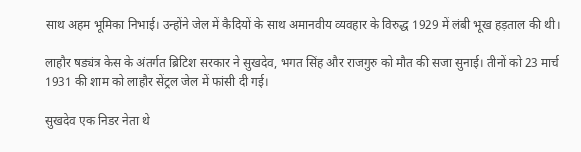साथ अहम भूमिका निभाई। उन्होंने जेल में कैदियों के साथ अमानवीय व्यवहार के विरुद्ध 1929 में लंबी भूख हड़ताल की थी।

लाहौर षड्यंत्र केस के अंतर्गत ब्रिटिश सरकार ने सुखदेव, भगत सिंह और राजगुरु को मौत की सजा सुनाई। तीनों को 23 मार्च 1931 की शाम को लाहौर सेंट्रल जेल में फांसी दी गई।

सुखदेव एक निडर नेता थे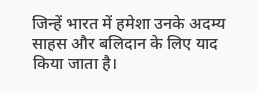जिन्हें भारत में हमेशा उनके अदम्य साहस और बलिदान के लिए याद किया जाता है।